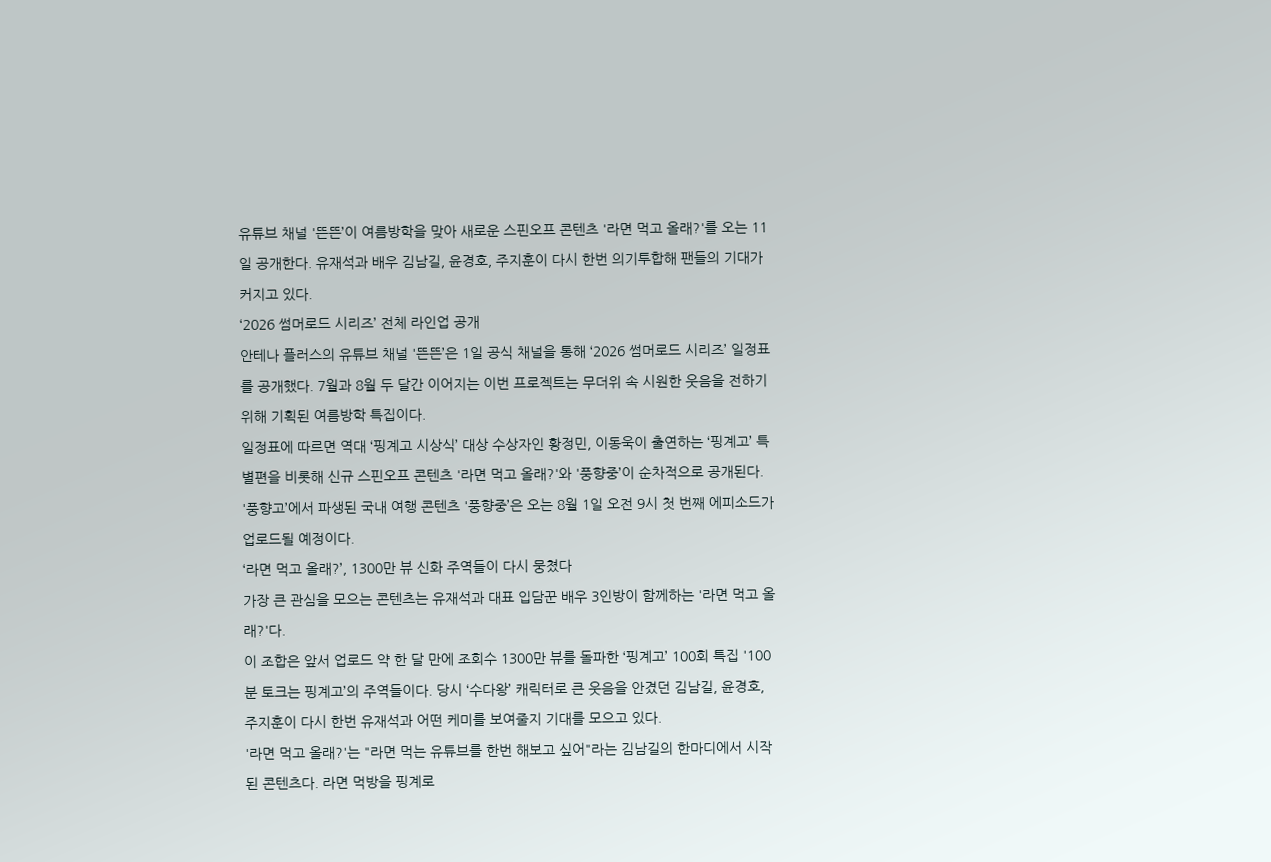유튜브 채널 '뜬뜬’이 여름방학을 맞아 새로운 스핀오프 콘텐츠 '라면 먹고 올래?'를 오는 11일 공개한다. 유재석과 배우 김남길, 윤경호, 주지훈이 다시 한번 의기투합해 팬들의 기대가 커지고 있다.
‘2026 썸머로드 시리즈’ 전체 라인업 공개
안테나 플러스의 유튜브 채널 '뜬뜬’은 1일 공식 채널을 통해 ‘2026 썸머로드 시리즈’ 일정표를 공개했다. 7월과 8월 두 달간 이어지는 이번 프로젝트는 무더위 속 시원한 웃음을 전하기 위해 기획된 여름방학 특집이다.
일정표에 따르면 역대 ‘핑계고 시상식’ 대상 수상자인 황정민, 이동욱이 출연하는 ‘핑계고’ 특별편을 비롯해 신규 스핀오프 콘텐츠 '라면 먹고 올래?'와 '풍향중’이 순차적으로 공개된다.
'풍향고’에서 파생된 국내 여행 콘텐츠 '풍향중’은 오는 8월 1일 오전 9시 첫 번째 에피소드가 업로드될 예정이다.
‘라면 먹고 올래?’, 1300만 뷰 신화 주역들이 다시 뭉쳤다
가장 큰 관심을 모으는 콘텐츠는 유재석과 대표 입담꾼 배우 3인방이 함께하는 '라면 먹고 올래?'다.
이 조합은 앞서 업로드 약 한 달 만에 조회수 1300만 뷰를 돌파한 ‘핑계고’ 100회 특집 '100분 토크는 핑계고’의 주역들이다. 당시 ‘수다왕’ 캐릭터로 큰 웃음을 안겼던 김남길, 윤경호, 주지훈이 다시 한번 유재석과 어떤 케미를 보여줄지 기대를 모으고 있다.
'라면 먹고 올래?'는 "라면 먹는 유튜브를 한번 해보고 싶어"라는 김남길의 한마디에서 시작된 콘텐츠다. 라면 먹방을 핑계로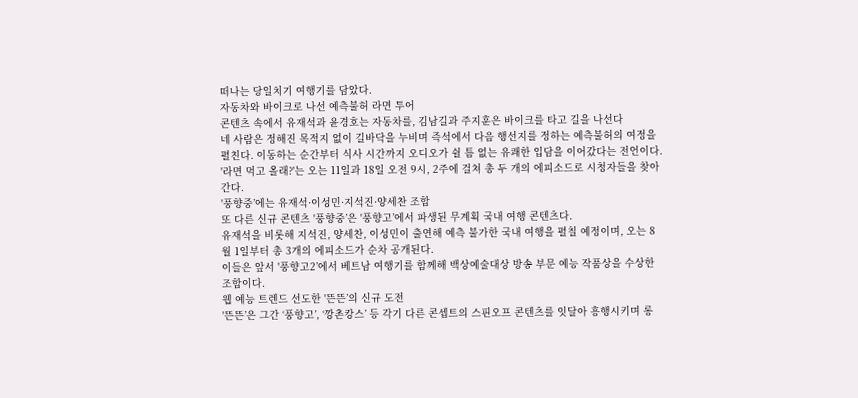떠나는 당일치기 여행기를 담았다.
자동차와 바이크로 나선 예측불허 라면 투어
콘텐츠 속에서 유재석과 윤경호는 자동차를, 김남길과 주지훈은 바이크를 타고 길을 나선다
네 사람은 정해진 목적지 없이 길바닥을 누비며 즉석에서 다음 행선지를 정하는 예측불허의 여정을 펼친다. 이동하는 순간부터 식사 시간까지 오디오가 쉴 틈 없는 유쾌한 입담을 이어갔다는 전언이다.
'라면 먹고 올래?'는 오는 11일과 18일 오전 9시, 2주에 걸쳐 총 두 개의 에피소드로 시청자들을 찾아간다.
'풍향중’에는 유재석·이성민·지석진·양세찬 조합
또 다른 신규 콘텐츠 '풍향중’은 '풍향고’에서 파생된 무계획 국내 여행 콘텐츠다.
유재석을 비롯해 지석진, 양세찬, 이성민이 출연해 예측 불가한 국내 여행을 펼칠 예정이며, 오는 8월 1일부터 총 3개의 에피소드가 순차 공개된다.
이들은 앞서 '풍향고2’에서 베트남 여행기를 함께해 백상예술대상 방송 부문 예능 작품상을 수상한 조합이다.
웹 예능 트렌드 선도한 '뜬뜬’의 신규 도전
'뜬뜬’은 그간 ‘풍향고’, ‘깡촌캉스’ 등 각기 다른 콘셉트의 스핀오프 콘텐츠를 잇달아 흥행시키며 롱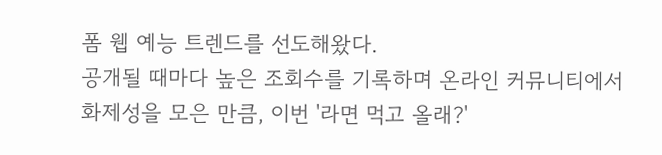폼 웹 예능 트렌드를 선도해왔다.
공개될 때마다 높은 조회수를 기록하며 온라인 커뮤니티에서 화제성을 모은 만큼, 이번 '라면 먹고 올래?'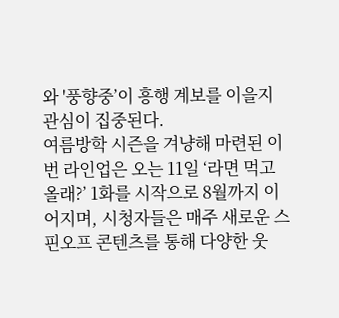와 '풍향중’이 흥행 계보를 이을지 관심이 집중된다.
여름방학 시즌을 겨냥해 마련된 이번 라인업은 오는 11일 ‘라면 먹고 올래?’ 1화를 시작으로 8월까지 이어지며, 시청자들은 매주 새로운 스핀오프 콘텐츠를 통해 다양한 웃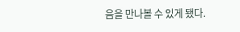음을 만나볼 수 있게 됐다.